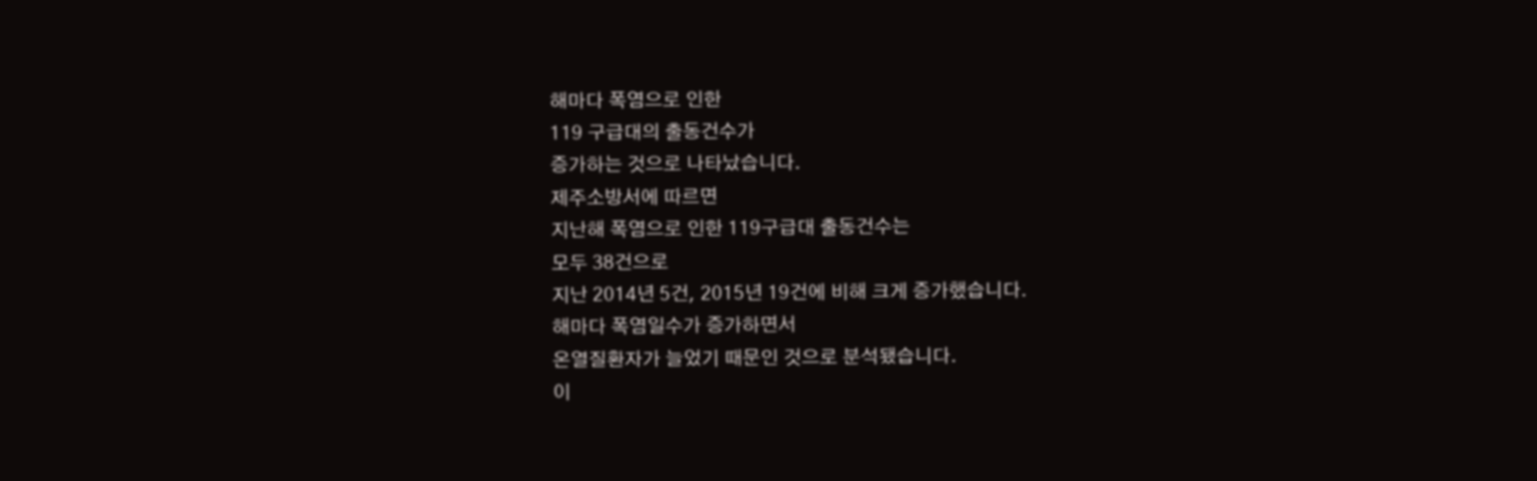해마다 폭염으로 인한
119 구급대의 출동건수가
증가하는 것으로 나타났습니다.
제주소방서에 따르면
지난해 폭염으로 인한 119구급대 출동건수는
모두 38건으로
지난 2014년 5건, 2015년 19건에 비해 크게 증가했습니다.
해마다 폭염일수가 증가하면서
온열질환자가 늘었기 때문인 것으로 분석됐습니다.
이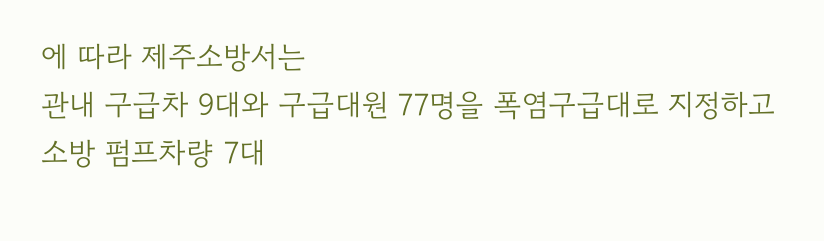에 따라 제주소방서는
관내 구급차 9대와 구급대원 77명을 폭염구급대로 지정하고
소방 펌프차량 7대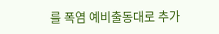를 폭염 예비출동대로 추가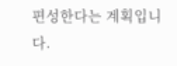편성한다는 계획입니다.